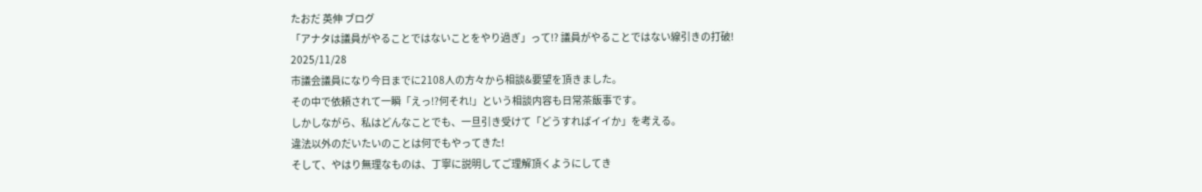たおだ 英伸 ブログ
「アナタは議員がやることではないことをやり過ぎ」って!? 議員がやることではない線引きの打破!
2025/11/28
市議会議員になり今日までに2108人の方々から相談&要望を頂きました。
その中で依頼されて一瞬「えっ!?何それ!」という相談内容も日常茶飯事です。
しかしながら、私はどんなことでも、一旦引き受けて「どうすればイイか」を考える。
違法以外のだいたいのことは何でもやってきた!
そして、やはり無理なものは、丁寧に説明してご理解頂くようにしてき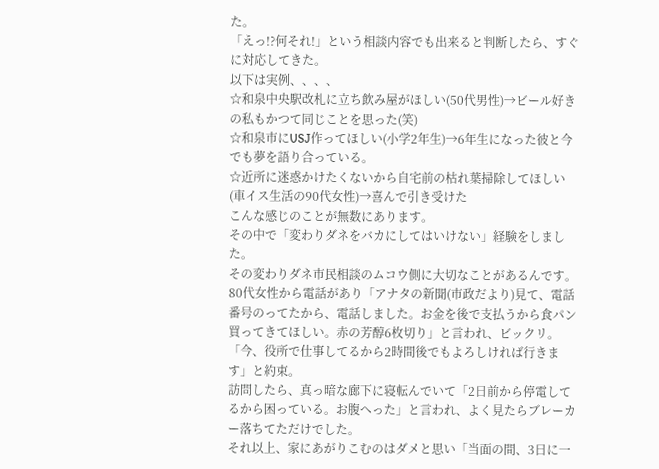た。
「えっ!?何それ!」という相談内容でも出来ると判断したら、すぐに対応してきた。
以下は実例、、、、
☆和泉中央駅改札に立ち飲み屋がほしい(50代男性)→ビール好きの私もかつて同じことを思った(笑)
☆和泉市にUSJ作ってほしい(小学2年生)→6年生になった彼と今でも夢を語り合っている。
☆近所に迷惑かけたくないから自宅前の枯れ葉掃除してほしい(車イス生活の90代女性)→喜んで引き受けた
こんな感じのことが無数にあります。
その中で「変わりダネをバカにしてはいけない」経験をしました。
その変わりダネ市民相談のムコウ側に大切なことがあるんです。
80代女性から電話があり「アナタの新聞(市政だより)見て、電話番号のってたから、電話しました。お金を後で支払うから食パン買ってきてほしい。赤の芳醇6枚切り」と言われ、ビックリ。
「今、役所で仕事してるから2時間後でもよろしければ行きます」と約束。
訪問したら、真っ暗な廊下に寝転んでいて「2日前から停電してるから困っている。お腹へった」と言われ、よく見たらブレーカー落ちてただけでした。
それ以上、家にあがりこむのはダメと思い「当面の間、3日に一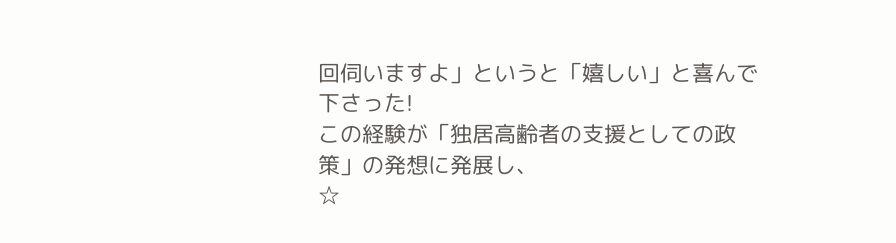回伺いますよ」というと「嬉しい」と喜んで下さった!
この経験が「独居高齢者の支援としての政策」の発想に発展し、
☆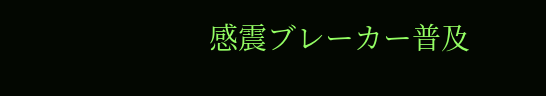感震ブレーカー普及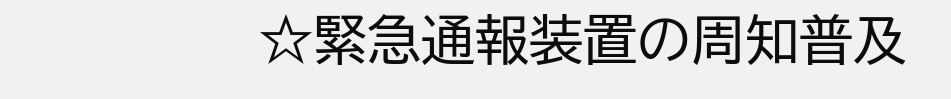☆緊急通報装置の周知普及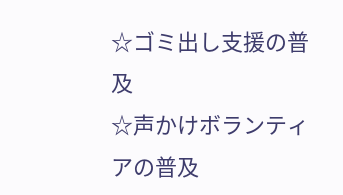☆ゴミ出し支援の普及
☆声かけボランティアの普及